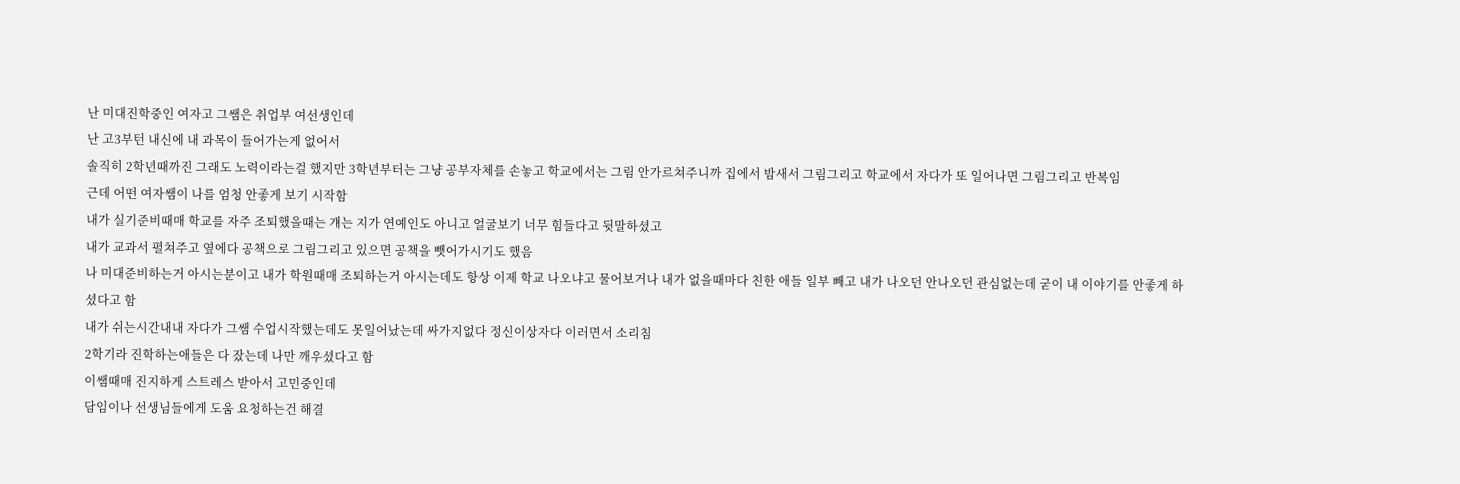난 미대진학중인 여자고 그쌤은 취업부 여선생인데
난 고3부턴 내신에 내 과목이 들어가는게 없어서
솔직히 2학년때까진 그래도 노력이라는걸 했지만 3학년부터는 그냥 공부자체를 손놓고 학교에서는 그림 안가르쳐주니까 집에서 밤새서 그림그리고 학교에서 자다가 또 일어나면 그림그리고 반복임
근데 어떤 여자쌤이 나를 엄청 안좋게 보기 시작함
내가 실기준비때매 학교를 자주 조퇴했을때는 걔는 지가 연예인도 아니고 얼굴보기 너무 힘들다고 뒷말하셨고
내가 교과서 펼쳐주고 옆에다 공책으로 그림그리고 있으면 공책을 뺏어가시기도 했음
나 미대준비하는거 아시는분이고 내가 학원때매 조퇴하는거 아시는데도 항상 이제 학교 나오냐고 물어보거나 내가 없을때마다 친한 애들 일부 빼고 내가 나오던 안나오던 관심없는데 굳이 내 이야기를 안좋게 하셨다고 함
내가 쉬는시간내내 자다가 그쌤 수업시작했는데도 못일어났는데 싸가지없다 정신이상자다 이러면서 소리침
2학기라 진학하는애들은 다 잤는데 나만 깨우셨다고 함
이쌤때매 진지하게 스트레스 받아서 고민중인데
담임이나 선생님들에게 도움 요청하는건 해결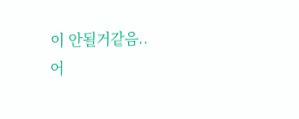이 안될거같음..
어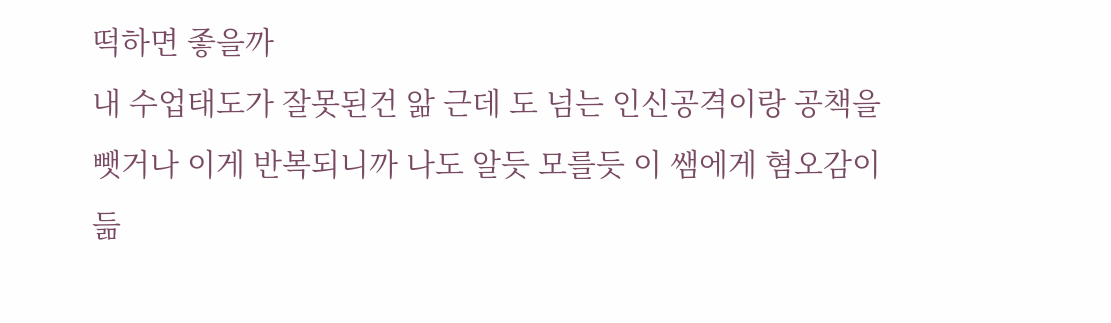떡하면 좋을까
내 수업태도가 잘못된건 앎 근데 도 넘는 인신공격이랑 공책을 뺏거나 이게 반복되니까 나도 알듯 모를듯 이 쌤에게 혐오감이 듦